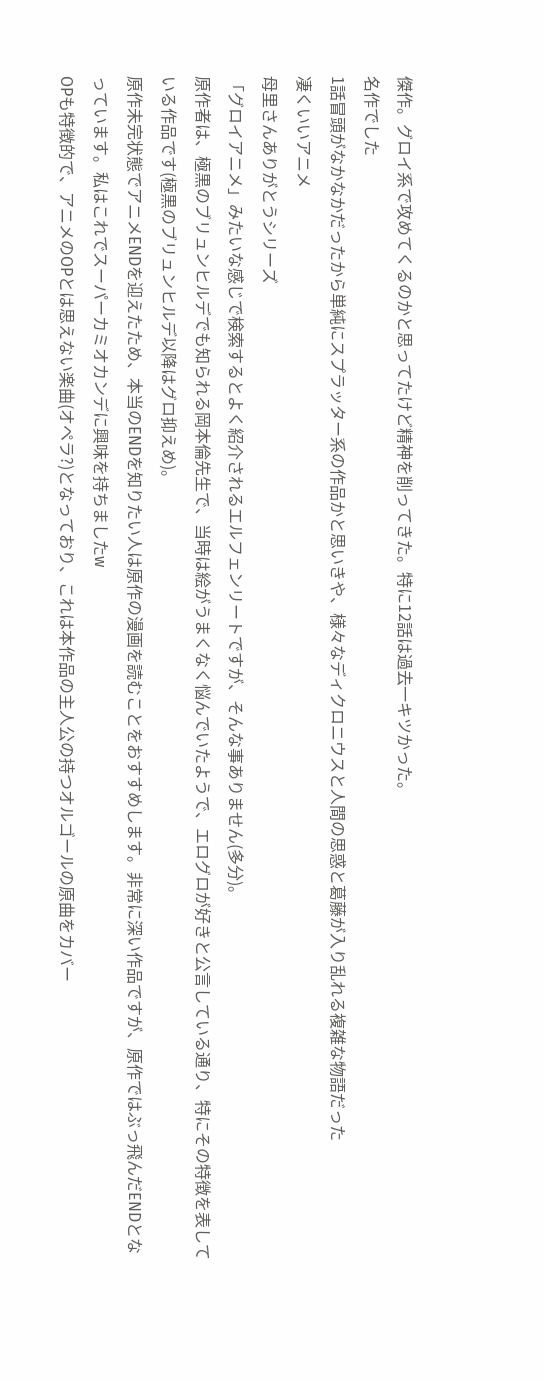傑作。グロイ系で攻めてくるのかと思ってたけど精神を削ってきた。特に12話は過去一キツかった。
名作でした
1話冒頭がなかなかだったから単純にスプラッター系の作品かと思いきや、様々なディクロニウスと人間の思惑と葛藤が入り乱れる複雑な物語だった
凄くいいアニメ
母里さんありがとうシリーズ
「グロイアニメ」みたいな感じで検索するとよく紹介されるエルフェンリートですが、そんな事ありません(多分)。
原作者は、極黒のブリュンヒルデでも知られる岡本倫先生で、当時は絵がうまくなく悩んでいたようで、エログロが好きと公言している通り、特にその特徴を表している作品です(極黒のブリュンヒルデ以降はグロ抑えめ)。
原作未完状態でアニメENDを迎えたため、本当のENDを知りたい人は原作の漫画を読むことをおすすめします。非常に深い作品ですが、原作ではぶっ飛んだENDとなっています。私はこれでスーパーカミオカンデに興味を持ちましたw
OPも特徴的で、アニメのOPとは思えない楽曲(オペラ?)となっており、これは本作品の主人公の持つオルゴールの原曲をカバー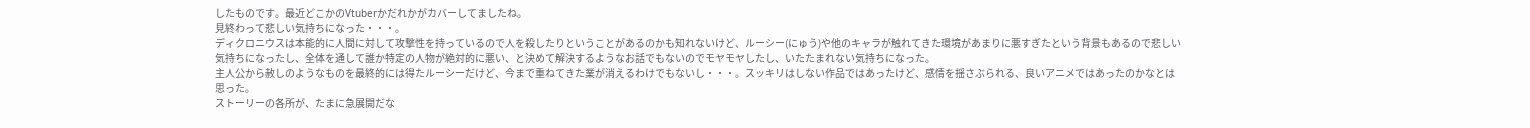したものです。最近どこかのVtuberかだれかがカバーしてましたね。
見終わって悲しい気持ちになった・・・。
ディクロニウスは本能的に人間に対して攻撃性を持っているので人を殺したりということがあるのかも知れないけど、ルーシー(にゅう)や他のキャラが触れてきた環境があまりに悪すぎたという背景もあるので悲しい気持ちになったし、全体を通して誰か特定の人物が絶対的に悪い、と決めて解決するようなお話でもないのでモヤモヤしたし、いたたまれない気持ちになった。
主人公から赦しのようなものを最終的には得たルーシーだけど、今まで重ねてきた業が消えるわけでもないし・・・。スッキリはしない作品ではあったけど、感情を揺さぶられる、良いアニメではあったのかなとは思った。
ストーリーの各所が、たまに急展開だな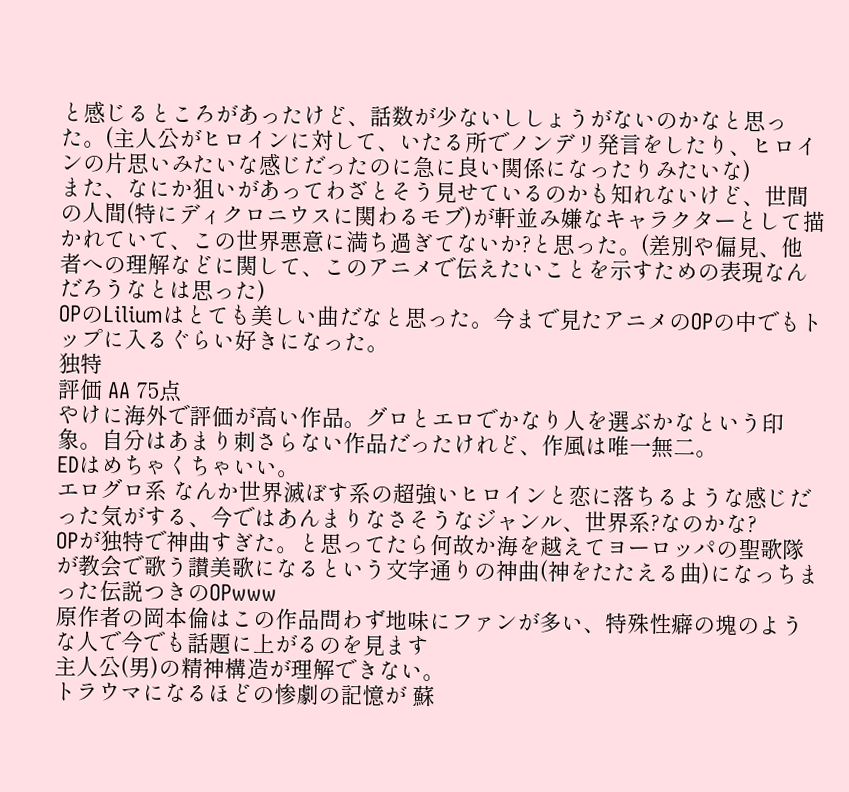と感じるところがあったけど、話数が少ないししょうがないのかなと思った。(主人公がヒロインに対して、いたる所でノンデリ発言をしたり、ヒロインの片思いみたいな感じだったのに急に良い関係になったりみたいな)
また、なにか狙いがあってわざとそう見せているのかも知れないけど、世間の人間(特にディクロニウスに関わるモブ)が軒並み嫌なキャラクターとして描かれていて、この世界悪意に満ち過ぎてないか?と思った。(差別や偏見、他者への理解などに関して、このアニメで伝えたいことを示すための表現なんだろうなとは思った)
OPのLiliumはとても美しい曲だなと思った。今まで見たアニメのOPの中でもトップに入るぐらい好きになった。
独特
評価 AA 75点
やけに海外で評価が高い作品。グロとエロでかなり人を選ぶかなという印象。自分はあまり刺さらない作品だったけれど、作風は唯一無二。
EDはめちゃくちゃいい。
エログロ系 なんか世界滅ぼす系の超強いヒロインと恋に落ちるような感じだった気がする、今ではあんまりなさそうなジャンル、世界系?なのかな?
OPが独特で神曲すぎた。と思ってたら何故か海を越えてヨーロッパの聖歌隊が教会で歌う讃美歌になるという文字通りの神曲(神をたたえる曲)になっちまった伝説つきのOPwww
原作者の岡本倫はこの作品問わず地味にファンが多い、特殊性癖の塊のような人で今でも話題に上がるのを見ます
主人公(男)の精神構造が理解できない。
トラウマになるほどの惨劇の記憶が 蘇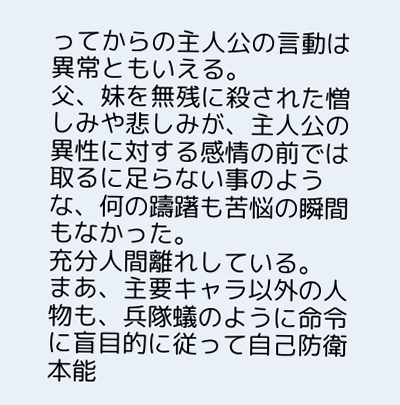ってからの主人公の言動は異常ともいえる。
父、妹を無残に殺された憎しみや悲しみが、主人公の異性に対する感情の前では
取るに足らない事のような、何の躊躇も苦悩の瞬間もなかった。
充分人間離れしている。
まあ、主要キャラ以外の人物も、兵隊蟻のように命令に盲目的に従って自己防衛
本能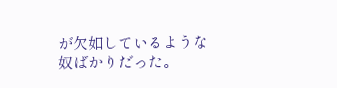が欠如しているような奴ばかりだった。